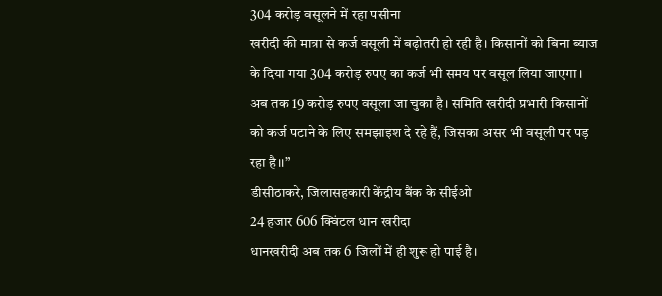304 करोड़ वसूलने में रहा पसीना
खरीदी की मात्रा से कर्ज वसूली में बढ़ोतरी हो रही है। किसानों को बिना ब्याज के दिया गया 304 करोड़ रुपए का कर्ज भी समय पर वसूल लिया जाएगा। अब तक 19 करोड़ रुपए वसूला जा चुका है। समिति खरीदी प्रभारी किसानों को कर्ज पटाने के लिए समझाइश दे रहे हैं, जिसका असर भी वसूली पर पड़ रहा है।।”
डीसीठाकरे, जिलासहकारी केंद्रीय बैंक के सीईओ
24 हजार 606 क्विंटल धान खरीदा
धानखरीदी अब तक 6 जिलों में ही शुरू हो पाई है।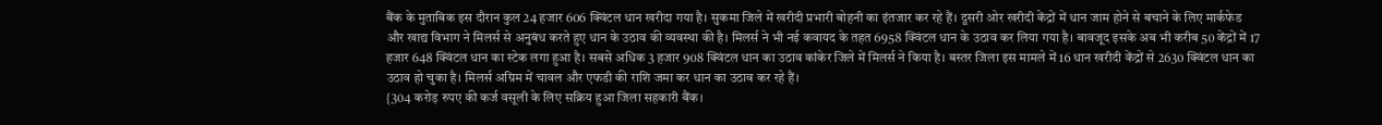बैंक के मुताबिक इस दौरान कुल 24 हजार 606 क्विंटल धान खरीदा गया है। सुकमा जिले में खरीदी प्रभारी बोहनी का इंतजार कर रहे हैं। दूसरी ओर खरीदी केंद्रों में धान जाम होने से बचाने के लिए मार्कफेड और खाद्य विभाग ने मिलर्स से अनुबंध करते हुए धान के उठाव की व्यवस्था की है। मिलर्स ने भी नई कवायद के तहत 6958 क्विंटल धान के उठाव कर लिया गया है। बावजूद इसके अब भी करीब 50 केंद्रों में 17 हजार 648 क्विंटल धान का स्टेक लगा हुआ है। सबसे अधिक 3 हजार 908 क्विंटल धान का उठाव कांकेर जिले में मिलर्स ने किया है। बस्तर जिला इस मामले में 16 धान खरीदी केंद्रों से 2630 क्विंटल धान का उठाव हो चुका है। मिलर्स अग्रिम में चावल और एफडी की राशि जमा कर धान का उठाव कर रहे हैं।
{304 करोड़ रुपए की कर्ज वसूली के लिए सक्रिय हुआ जिला सहकारी बैंक।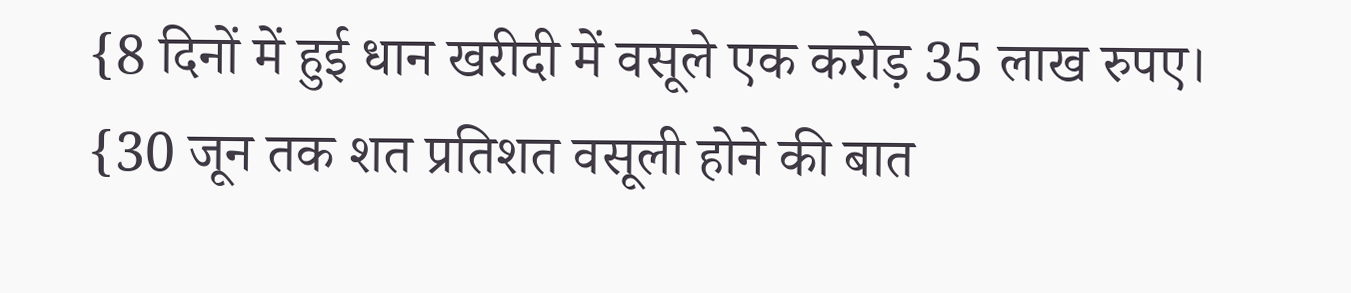{8 दिनों में हुई धान खरीदी में वसूले एक करोड़ 35 लाख रुपए।
{30 जून तक शत प्रतिशत वसूली होने की बात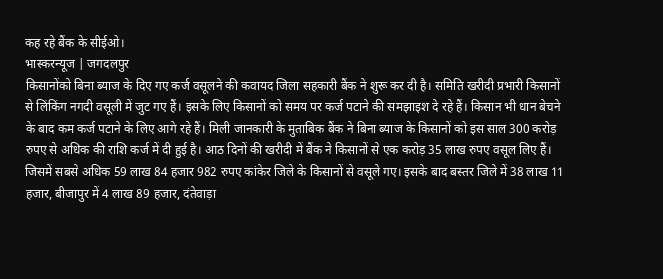कह रहे बैंक के सीईओ।
भास्करन्यूज | जगदलपुर
किसानोंको बिना ब्याज के दिए गए कर्ज वसूलने की कवायद जिला सहकारी बैंक ने शुरू कर दी है। समिति खरीदी प्रभारी किसानों से लिंकिंग नगदी वसूली में जुट गए हैं। इसके लिए किसानों को समय पर कर्ज पटाने की समझाइश दे रहे हैं। किसान भी धान बेचने के बाद कम कर्ज पटाने के लिए आगे रहे हैं। मिली जानकारी के मुताबिक बैंक ने बिना ब्याज के किसानों को इस साल 300 करोड़ रुपए से अधिक की राशि कर्ज में दी हुई है। आठ दिनों की खरीदी में बैंक ने किसानों से एक करोड़ 35 लाख रुपए वसूल लिए हैं। जिसमें सबसे अधिक 59 लाख 84 हजार 982 रुपए कांकेर जिले के किसानों से वसूले गए। इसके बाद बस्तर जिले में 38 लाख 11 हजार, बीजापुर में 4 लाख 89 हजार, दंतेवाड़ा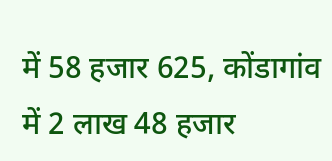में 58 हजार 625, कोंडागांव में 2 लाख 48 हजार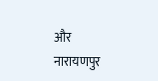और नारायणपुर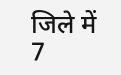जिले में 7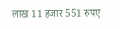लाख 11 हजार 551 रुपए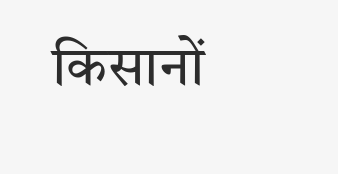किसानों